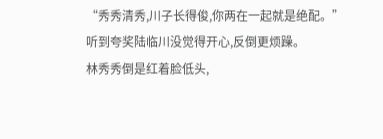“秀秀清秀,川子长得俊,你两在一起就是绝配。”
听到夸奖陆临川没觉得开心,反倒更烦躁。
林秀秀倒是红着脸低头,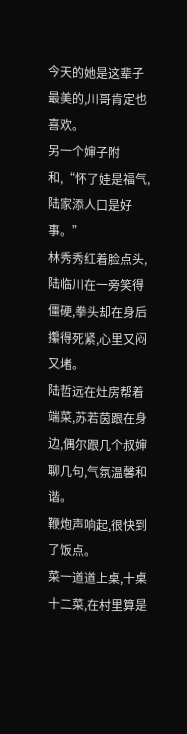今天的她是这辈子最美的,川哥肯定也喜欢。
另一个婶子附和,“怀了娃是福气,陆家添人口是好事。”
林秀秀红着脸点头,陆临川在一旁笑得僵硬,拳头却在身后攥得死紧,心里又闷又堵。
陆哲远在灶房帮着端菜,苏若茵跟在身边,偶尔跟几个叔婶聊几句,气氛温馨和谐。
鞭炮声响起,很快到了饭点。
菜一道道上桌,十桌十二菜,在村里算是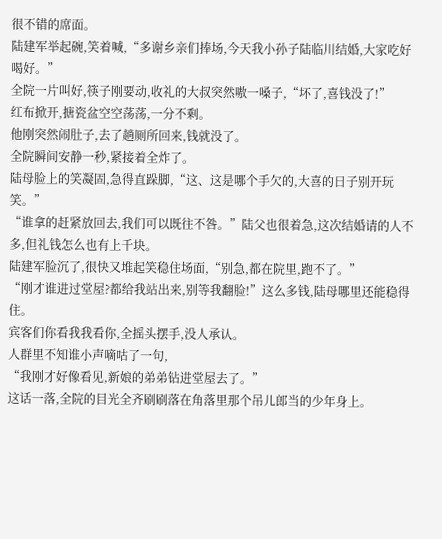很不错的席面。
陆建军举起碗,笑着喊,“多谢乡亲们捧场,今天我小孙子陆临川结婚,大家吃好喝好。”
全院一片叫好,筷子刚要动,收礼的大叔突然嗷一嗓子,“坏了,喜钱没了!”
红布掀开,搪瓷盆空空荡荡,一分不剩。
他刚突然闹肚子,去了趟厕所回来,钱就没了。
全院瞬间安静一秒,紧接着全炸了。
陆母脸上的笑凝固,急得直跺脚,“这、这是哪个手欠的,大喜的日子别开玩笑。”
“谁拿的赶紧放回去,我们可以既往不咎。”陆父也很着急,这次结婚请的人不多,但礼钱怎么也有上千块。
陆建军脸沉了,很快又堆起笑稳住场面,“别急,都在院里,跑不了。”
“刚才谁进过堂屋?都给我站出来,别等我翻脸!”这么多钱,陆母哪里还能稳得住。
宾客们你看我我看你,全摇头摆手,没人承认。
人群里不知谁小声嘀咕了一句,
“我刚才好像看见,新娘的弟弟钻进堂屋去了。”
这话一落,全院的目光全齐刷刷落在角落里那个吊儿郎当的少年身上。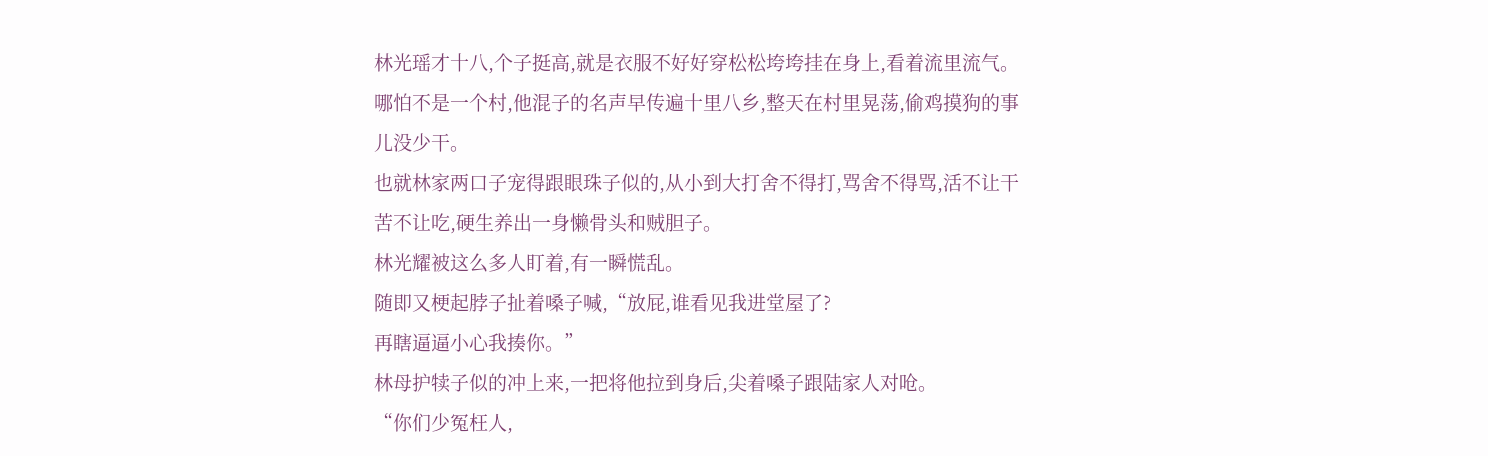林光瑶才十八,个子挺高,就是衣服不好好穿松松垮垮挂在身上,看着流里流气。
哪怕不是一个村,他混子的名声早传遍十里八乡,整天在村里晃荡,偷鸡摸狗的事儿没少干。
也就林家两口子宠得跟眼珠子似的,从小到大打舍不得打,骂舍不得骂,活不让干苦不让吃,硬生养出一身懒骨头和贼胆子。
林光耀被这么多人盯着,有一瞬慌乱。
随即又梗起脖子扯着嗓子喊,“放屁,谁看见我进堂屋了?
再瞎逼逼小心我揍你。”
林母护犊子似的冲上来,一把将他拉到身后,尖着嗓子跟陆家人对呛。
“你们少冤枉人,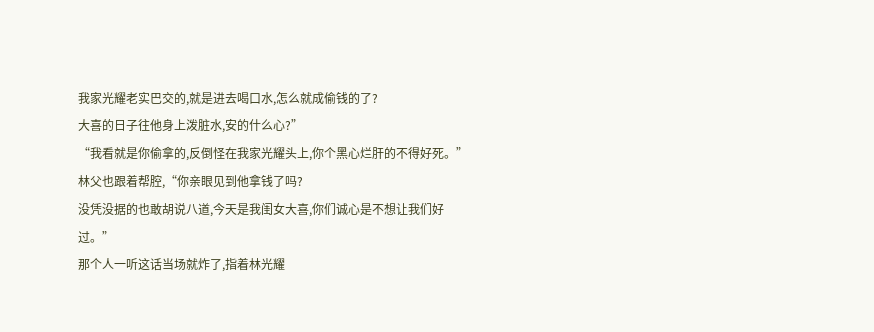我家光耀老实巴交的,就是进去喝口水,怎么就成偷钱的了?
大喜的日子往他身上泼脏水,安的什么心?”
“我看就是你偷拿的,反倒怪在我家光耀头上,你个黑心烂肝的不得好死。”
林父也跟着帮腔,“你亲眼见到他拿钱了吗?
没凭没据的也敢胡说八道,今天是我闺女大喜,你们诚心是不想让我们好过。”
那个人一听这话当场就炸了,指着林光耀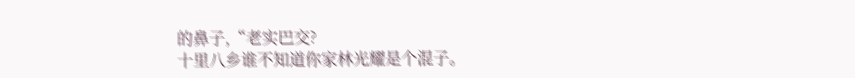的鼻子,“老实巴交?
十里八乡谁不知道你家林光耀是个混子。